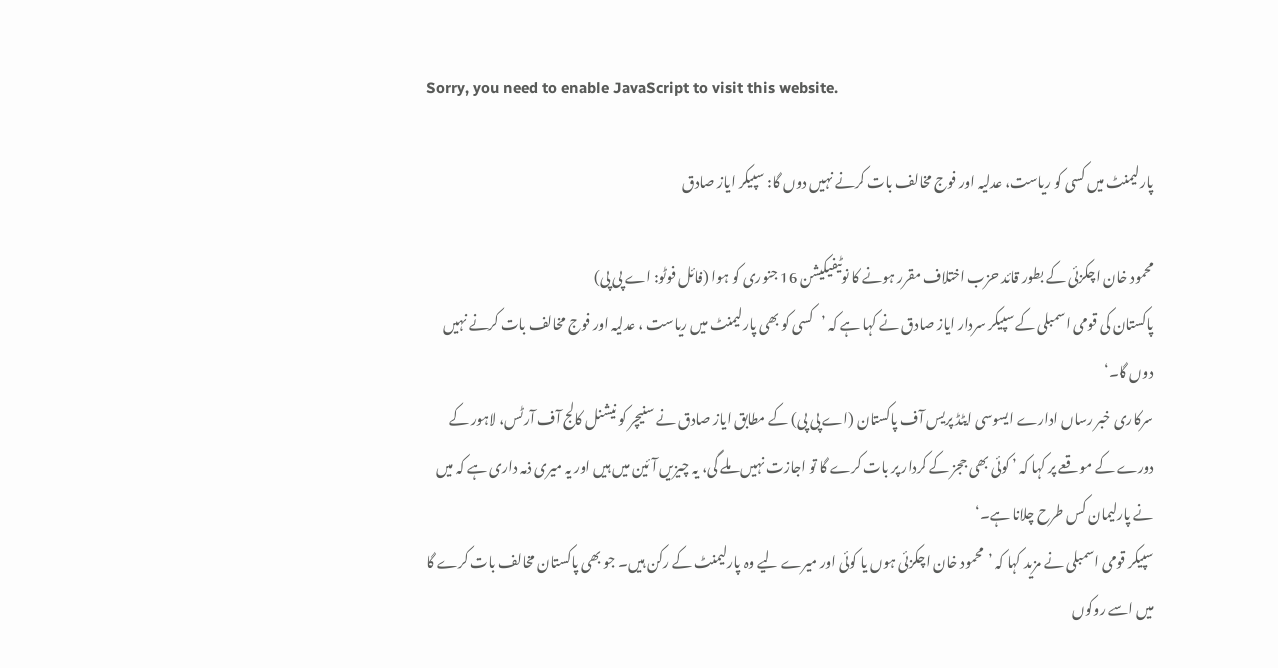Sorry, you need to enable JavaScript to visit this website.

پارلیمنٹ میں کسی کو ریاست، عدلیہ اور فوج مخالف بات کرنے نہیں دوں گا: سپیکر ایاز صادق

محمود خان اچکزئی کے بطور قائد حزب اختلاف مقرر ہونے کا نوٹیفیکیشن 16 جنوری کو ہوا (فائل فوٹو: اے پی پی)
پاکستان کی قومی اسمبلی کے سپیکر سردار ایاز صادق نے کہا ہے کہ ’کسی کو بھی پارلیمنٹ میں ریاست ، عدلیہ اور فوج مخالف بات کرنے نہیں دوں گا۔‘
سرکاری خبر رساں ادارے ایسوسی ایٹڈ پریس آف پاکستان (اے پی پی) کے مطابق ایاز صادق نے سنیچر کو نیشنل کالج آف آرٹس، لاہور کے دورے کے موقعے پر کہا کہ ’ کوئی بھی ججز کے کردار پر بات کرے گا تو اجازت نہیں ملے گی، یہ چیزیں آئین میں ہیں اور یہ میری ذمہ داری ہے کہ میں نے پارلیمان کس طرح چلانا ہے۔‘
سپیکر قومی اسمبلی نے مزید کہا کہ ’محمود خان اچکزئی ہوں یا کوئی اور میرے لیے وہ پارلیمنٹ کے رکن ہیں۔ جو بھی پاکستان مخالف بات کرے گا میں اسے روکوں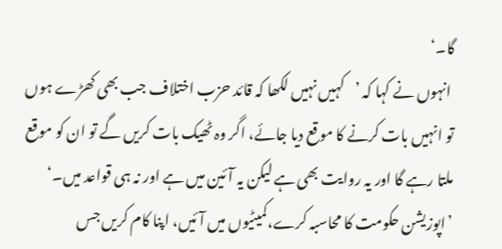گا۔‘
 انہوں نے کہا کہ ’کہیں نہیں لکھا کہ قائد حزب اختلاف جب بھی کھڑے ہوں تو انہیں بات کرنے کا موقع دیا جائے، اگر وہ ٹھیک بات کریں گے تو ان کو موقع ملتا رہے گا اور یہ روایت بھی ہے لیکن یہ آئین میں ہے اور نہ ہی قواعد میں۔‘
’اپوزیشن حکومت کا محاسبہ کرے،کمیٹیوں میں آئیں، اپنا کام کریں جس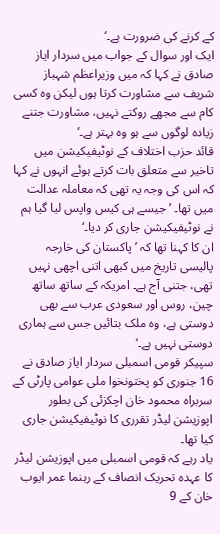کے کرنے کی ضرورت ہے۔‘
ایک اور سوال کے جواب میں سردار ایاز صادق نے کہا کہ میں وزیراعظم شہباز شریف سے مشاورت کرتا ہوں لیکن وہ کسی کام سے مجھے روکتے نہیں، مشاورت جتنے زیادہ لوگوں سے ہو وہ بہتر ہے۔‘
قائد حزب اختلاف کے نوٹیفیکیشن میں تاخیر سے متعلق بات کرتے ہوئے انہوں نے کہا کہ اس کی وجہ یہ تھی کہ معاملہ عدالت میں تھا۔ ’جیسے ہی کیس واپس لیا گیا ہم نے نوٹیفیکیشن جاری کر دیا۔‘
ان کا کہنا تھا کہ ’پاکستان کی خارجہ پالیسی تاریخ میں کبھی اتنی اچھی نہیں تھی، جتنی آج ہے۔ امریکہ کے ساتھ ساتھ چین، روس اور سعودی عرب سے بھی دوستی ہے، وہ ملک بتائیں جس سے ہماری دوستی نہیں ہے۔‘
سپیکر قومی اسمبلی سردار ایاز صادق نے 16 جنوری کو پختونخوا ملی عوامی پارٹی کے سربراہ محمود خان اچکزئی کی بطور اپوزیشن لیڈر تقرری کا نوٹیفیکیشن جاری کیا تھا۔
یاد رہے کہ قومی اسمبلی میں اپوزیشن لیڈر کا عہدہ تحریک انصاف کے رہنما عمر ایوب خان کے 9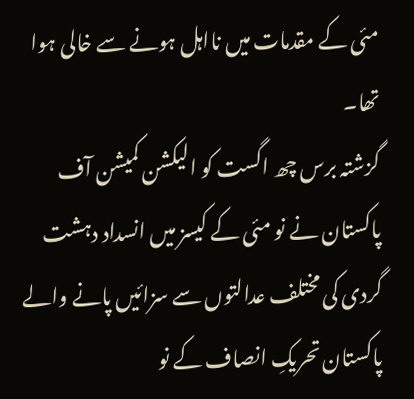مئی کے مقدمات میں نااہل ہونے سے خالی ہوا تھا۔
گزشتہ برس چھ اگست کو الیکشن کمیشن آف پاکستان نے نو مئی کے کیسز میں انسداد دہشت گردی کی مختلف عدالتوں سے سزائیں پانے والے پاکستان تحریکِ انصاف کے نو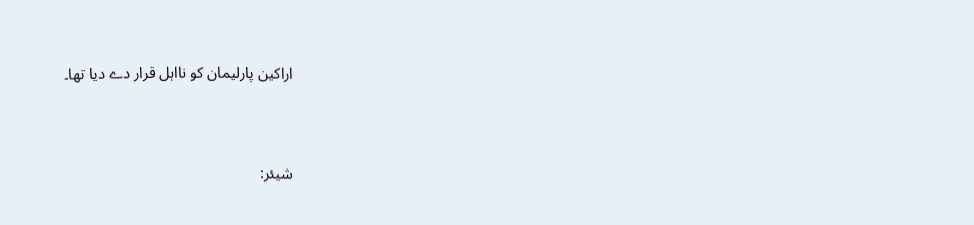اراکین پارلیمان کو نااہل قرار دے دیا تھا۔



شیئر: